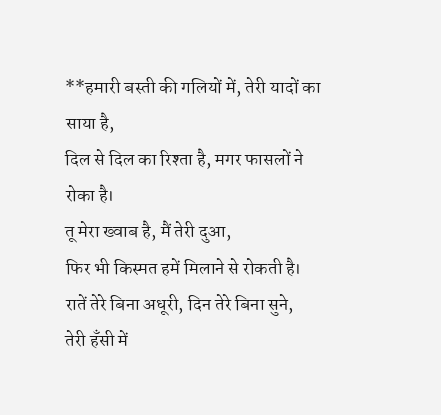**हमारी बस्ती की गलियों में, तेरी यादों का साया है,
दिल से दिल का रिश्ता है, मगर फासलों ने रोका है।
तू मेरा ख्वाब है, मैं तेरी दुआ,
फिर भी किस्मत हमें मिलाने से रोकती है।
रातें तेरे बिना अधूरी, दिन तेरे बिना सुने,
तेरी हँसी में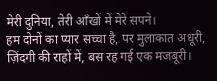मेरी दुनिया, तेरी आँखों में मेरे सपने।
हम दोनों का प्यार सच्चा है, पर मुलाकात अधूरी,
ज़िंदगी की राहों में, बस रह गई एक मजबूरी।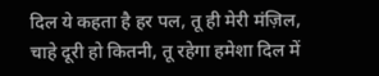दिल ये कहता है हर पल, तू ही मेरी मंज़िल,
चाहे दूरी हो कितनी, तू रहेगा हमेशा दिल में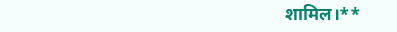शामिल।**